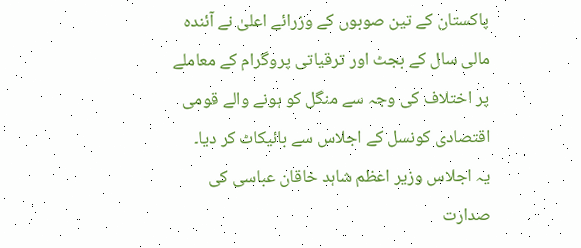پاکستان کے تین صوبوں کے وزرائے اعلیٰ نے آئندہ مالی سال کے بجٹ اور ترقیاتی پروگرام کے معاملے پر اختلاف کی وجہ سے منگل کو ہونے والے قومی اقتصادی کونسل کے اجلاس سے بائیکاٹ کر دیا۔
یہ اجلاس وزیر اعظم شاہد خاقان عباسی کی صدارت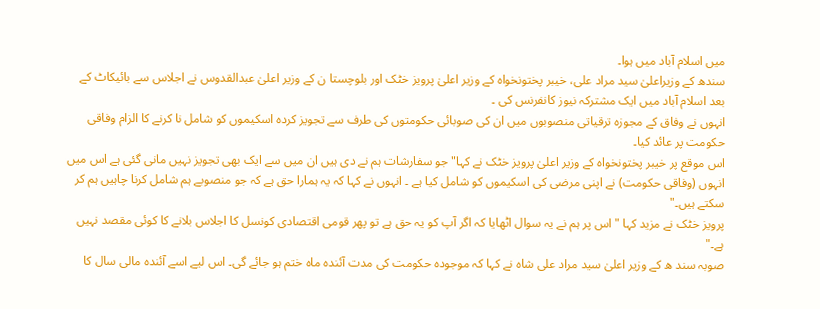میں اسلام آباد میں ہوا۔
سندھ کے وزیراعلیٰ سید مراد علی، خیبر پختونخواہ کے وزیر اعلیٰ پرویز خٹک اور بلوچستا ن کے وزیر اعلیٰ عبدالقدوس نے اجلاس سے بائیکاٹ کے بعد اسلام آباد میں ایک مشترکہ نیوز کانفرنس کی ۔
انہوں نے وفاق کے مجوزہ ترقیاتی منصوبوں میں ان کی صوبائی حکومتوں کی طرف سے تجویز کردہ اسکیموں کو شامل نا کرنے کا الزام وفاقی حکومت پر عائد کیا۔
اس موقع پر خیبر پختونخواہ کے وزیر اعلیٰ پرویز خٹک نے کہا" جو سفارشات ہم نے دی ہیں ان میں سے ایک بھی تجویز نہیں مانی گئی ہے اس میں انہوں (وفاقی حکومت) نے اپنی مرضی کی اسکیموں کو شامل کیا ہے ۔ انہوں نے کہا کہ یہ ہمارا حق ہے کہ جو منصوبے ہم شامل کرنا چاہیں ہم کر سکتے ہیں۔"
پرویز خٹک نے مزید کہا "اس پر ہم نے یہ سوال اٹھایا کہ اگر آپ کو یہ حق ہے تو پھر قومی اقتصادی کونسل کا اجلاس بلانے کا کوئی مقصد نہیں ہے۔"
صوبہ سند ھ کے وزیر اعلیٰ سید مراد علی شاہ نے کہا کہ موجودہ حکومت کی مدت آئندہ ماہ ختم ہو جائے گی۔ اس لیے اسے آئندہ مالی سال کا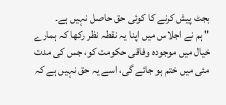بجٹ پیش کرنے کا کوئی حق حاصل نہیں ہے۔
" ہم نے اجلاس میں اپنا یہ نقطہ نظر رکھا کہ ہمارے خیال میں موجودہ وفاقی حکومت کو، جس کی مدت مئی میں ختم ہو جائے گی، اسے یہ حق نہیں ہے کہ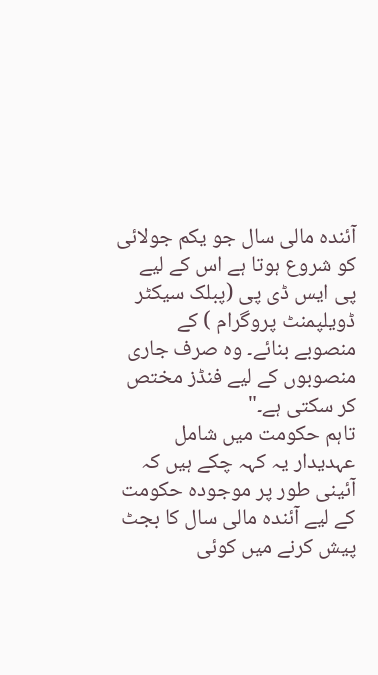آئندہ مالی سال جو یکم جولائی کو شروع ہوتا ہے اس کے لیے پی ایس ڈی پی (پبلک سیکٹر ڈویلپمنٹ پروگرام ) کے منصوبے بنائے۔ وہ صرف جاری منصوبوں کے لیے فنڈز مختص کر سکتی ہے۔"
تاہم حکومت میں شامل عہدیدار یہ کہہ چکے ہیں کہ آئینی طور پر موجودہ حکومت کے لیے آئندہ مالی سال کا بجٹ پیش کرنے میں کوئی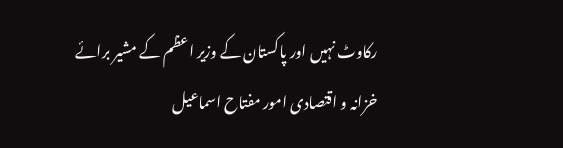رکاوٹ نہیں اور پاکستان کے وزیر اعظم کے مشیر برائے خزانہ و اقتصادی امور مفتاح اسماعیل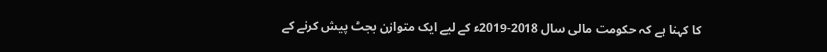کا کہنا ہے کہ حکومت مالی سال 2018-2019ء کے لیے ایک متوازن بجٹ پیش کرنے کے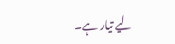لیے تیار ہے۔